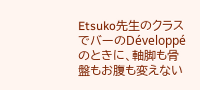Etsuko先生のクラスでバーのDéveloppéのときに、軸脚も骨盤もお腹も変えない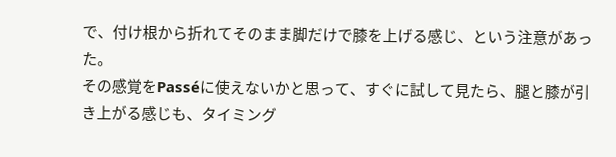で、付け根から折れてそのまま脚だけで膝を上げる感じ、という注意があった。
その感覚をPasséに使えないかと思って、すぐに試して見たら、腿と膝が引き上がる感じも、タイミング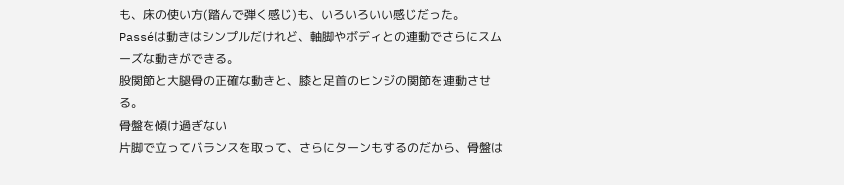も、床の使い方(踏んで弾く感じ)も、いろいろいい感じだった。
Passéは動きはシンプルだけれど、軸脚やボディとの連動でさらにスムーズな動きができる。
股関節と大腿骨の正確な動きと、膝と足首のヒンジの関節を連動させる。
骨盤を傾け過ぎない
片脚で立ってバランスを取って、さらにターンもするのだから、骨盤は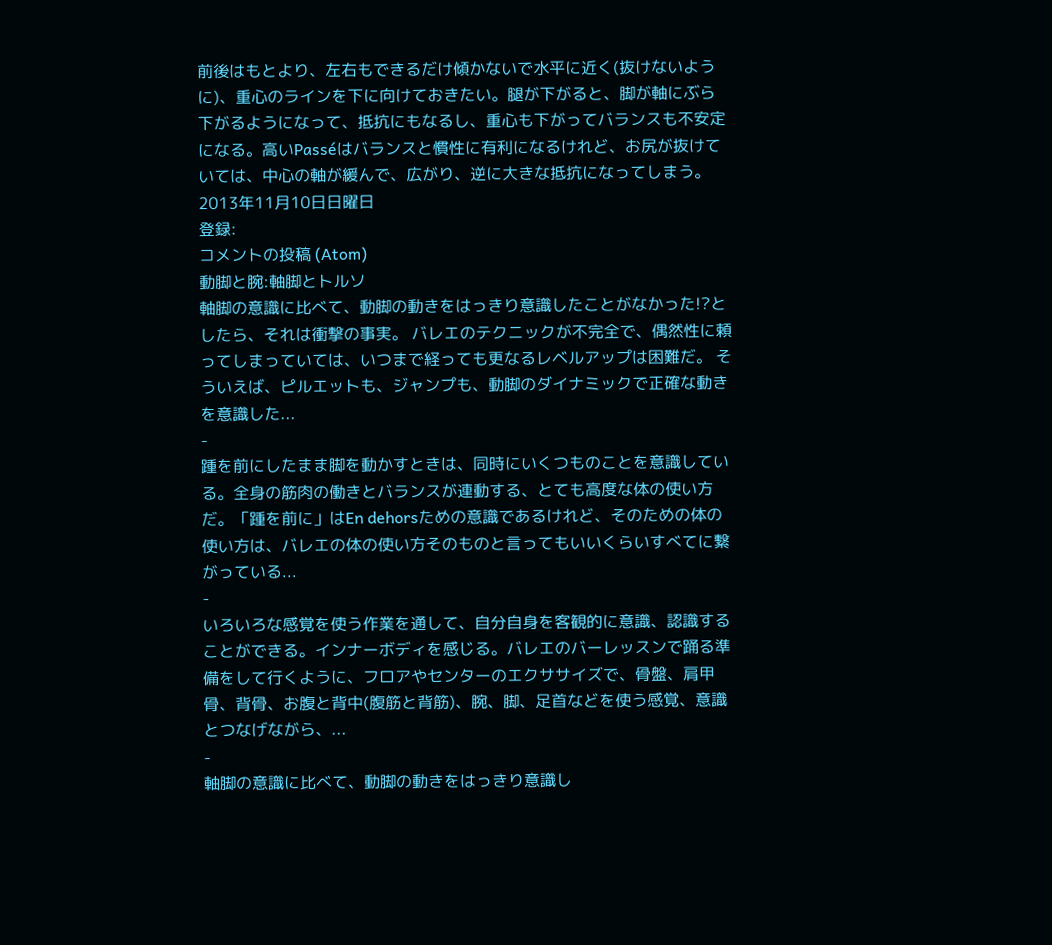前後はもとより、左右もできるだけ傾かないで水平に近く(抜けないように)、重心のラインを下に向けておきたい。腿が下がると、脚が軸にぶら下がるようになって、抵抗にもなるし、重心も下がってバランスも不安定になる。高いPasséはバランスと慣性に有利になるけれど、お尻が抜けていては、中心の軸が緩んで、広がり、逆に大きな抵抗になってしまう。
2013年11月10日日曜日
登録:
コメントの投稿 (Atom)
動脚と腕:軸脚とトルソ
軸脚の意識に比べて、動脚の動きをはっきり意識したことがなかった!?としたら、それは衝撃の事実。 バレエのテクニックが不完全で、偶然性に頼ってしまっていては、いつまで経っても更なるレベルアップは困難だ。 そういえば、ピルエットも、ジャンプも、動脚のダイナミックで正確な動きを意識した...
-
踵を前にしたまま脚を動かすときは、同時にいくつものことを意識している。全身の筋肉の働きとバランスが連動する、とても高度な体の使い方だ。「踵を前に」はEn dehorsための意識であるけれど、そのための体の使い方は、バレエの体の使い方そのものと言ってもいいくらいすべてに繋がっている...
-
いろいろな感覚を使う作業を通して、自分自身を客観的に意識、認識することができる。インナーボディを感じる。バレエのバーレッスンで踊る準備をして行くように、フロアやセンターのエクササイズで、骨盤、肩甲骨、背骨、お腹と背中(腹筋と背筋)、腕、脚、足首などを使う感覚、意識とつなげながら、...
-
軸脚の意識に比べて、動脚の動きをはっきり意識し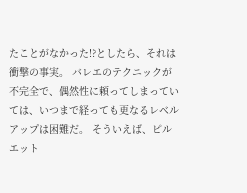たことがなかった!?としたら、それは衝撃の事実。 バレエのテクニックが不完全で、偶然性に頼ってしまっていては、いつまで経っても更なるレベルアップは困難だ。 そういえば、ピルエット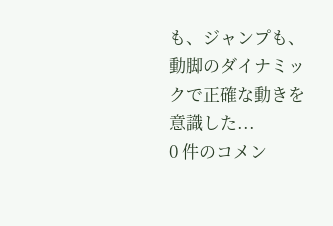も、ジャンプも、動脚のダイナミックで正確な動きを意識した...
0 件のコメン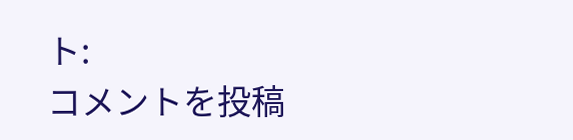ト:
コメントを投稿